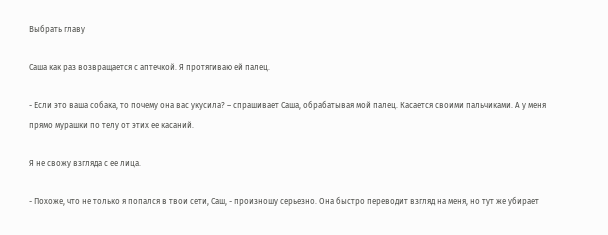Выбрать главу

Саша как раз возвращается с аптечкой. Я протягиваю ей палец.

- Если это ваша собака, то почему она вас укусила? – спрашивает Саша, обрабатывая мой палец. Касается своими пальчиками. А у меня прямо мурашки по телу от этих ее касаний.

Я не свожу взгляда с ее лица.

- Похоже, что не только я попался в твои сети, Саш, - произношу серьезно. Она быстро переводит взгляд на меня, но тут же убирает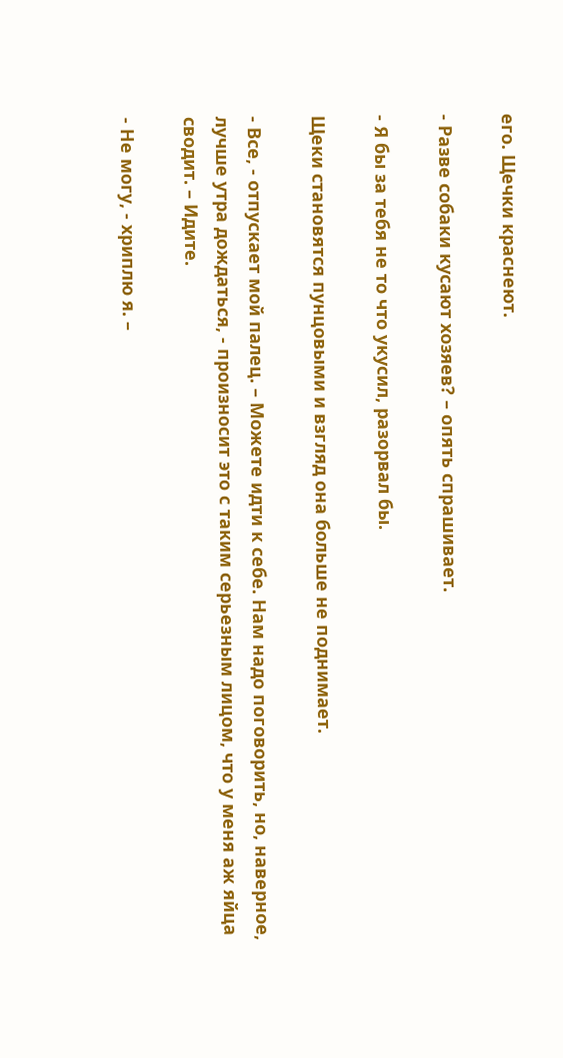его. Щечки краснеют.

- Разве собаки кусают хозяев? – опять спрашивает.

- Я бы за тебя не то что укусил, разорвал бы.

Щеки становятся пунцовыми и взгляд она больше не поднимает.

- Все, - отпускает мой палец. – Можете идти к себе. Нам надо поговорить, но, наверное, лучше утра дождаться, - произносит это с таким серьезным лицом, что у меня аж яйца сводит. – Идите.

- Не могу, - хриплю я. –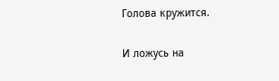Голова кружится.

И ложусь на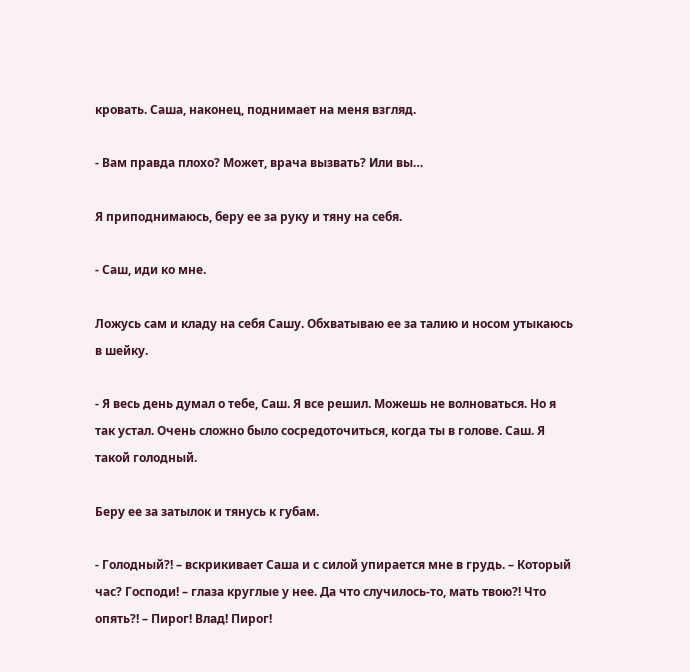кровать. Саша, наконец, поднимает на меня взгляд.

- Вам правда плохо? Может, врача вызвать? Или вы…

Я приподнимаюсь, беру ее за руку и тяну на себя.

- Саш, иди ко мне.

Ложусь сам и кладу на себя Сашу. Обхватываю ее за талию и носом утыкаюсь в шейку.

- Я весь день думал о тебе, Саш. Я все решил. Можешь не волноваться. Но я так устал. Очень сложно было сосредоточиться, когда ты в голове. Саш. Я такой голодный.

Беру ее за затылок и тянусь к губам.

- Голодный?! – вскрикивает Саша и с силой упирается мне в грудь. – Который час? Господи! – глаза круглые у нее. Да что случилось-то, мать твою?! Что опять?! – Пирог! Влад! Пирог!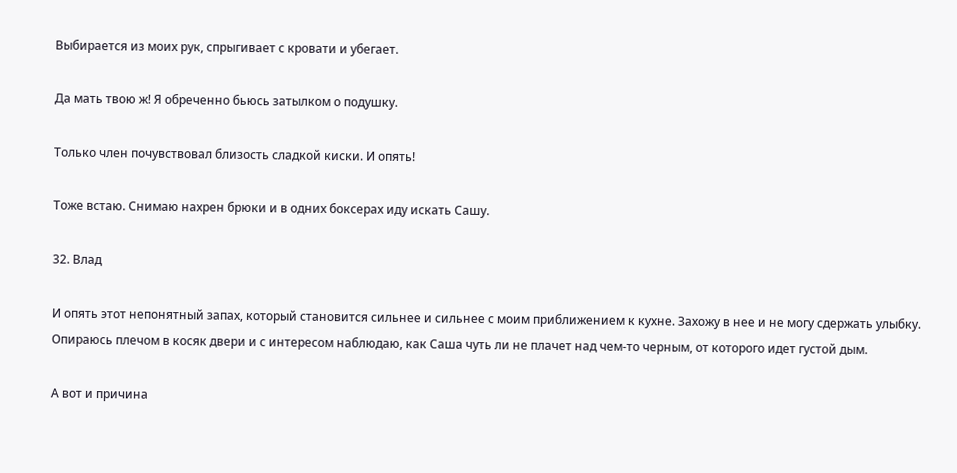Выбирается из моих рук, спрыгивает с кровати и убегает.

Да мать твою ж! Я обреченно бьюсь затылком о подушку.

Только член почувствовал близость сладкой киски. И опять!

Тоже встаю. Снимаю нахрен брюки и в одних боксерах иду искать Сашу.

32. Влад

И опять этот непонятный запах, который становится сильнее и сильнее с моим приближением к кухне. Захожу в нее и не могу сдержать улыбку. Опираюсь плечом в косяк двери и с интересом наблюдаю, как Саша чуть ли не плачет над чем-то черным, от которого идет густой дым.

А вот и причина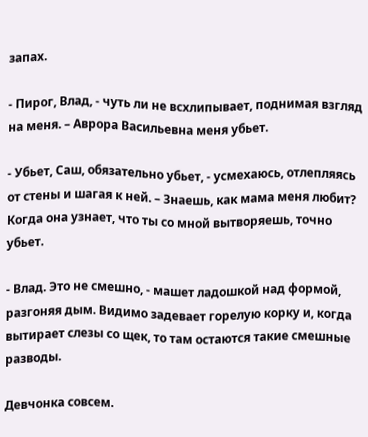запах.

- Пирог, Влад, - чуть ли не всхлипывает, поднимая взгляд на меня. – Аврора Васильевна меня убьет.

- Убьет, Саш, обязательно убьет, - усмехаюсь, отлепляясь от стены и шагая к ней. – Знаешь, как мама меня любит? Когда она узнает, что ты со мной вытворяешь, точно убьет.

- Влад. Это не смешно, - машет ладошкой над формой, разгоняя дым. Видимо задевает горелую корку и, когда вытирает слезы со щек, то там остаются такие смешные разводы.

Девчонка совсем.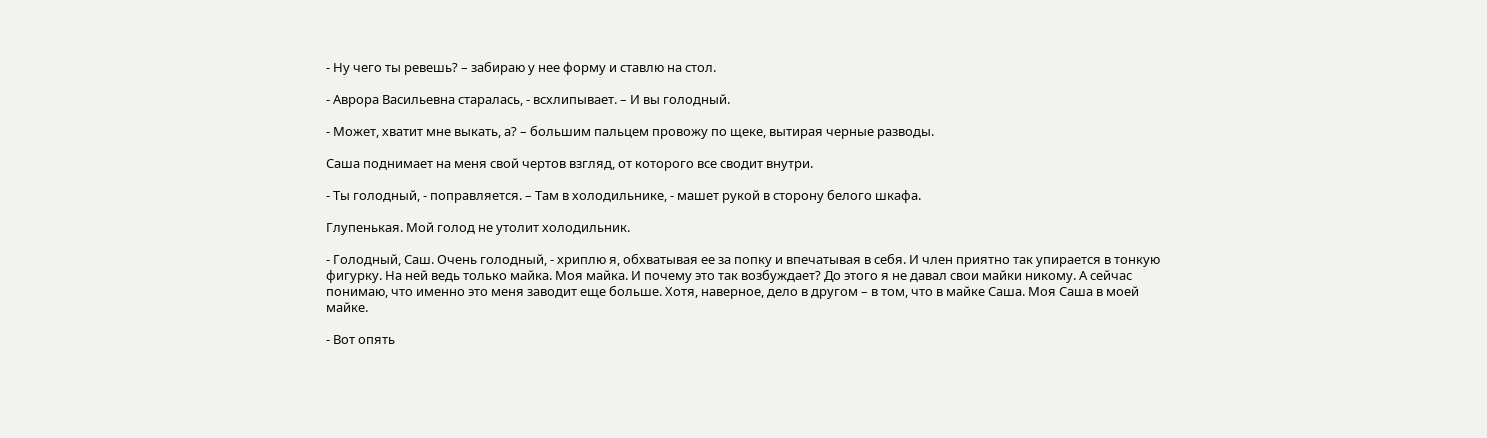- Ну чего ты ревешь? – забираю у нее форму и ставлю на стол.

- Аврора Васильевна старалась, - всхлипывает. – И вы голодный.

- Может, хватит мне выкать, а? – большим пальцем провожу по щеке, вытирая черные разводы.

Саша поднимает на меня свой чертов взгляд, от которого все сводит внутри.

- Ты голодный, - поправляется. – Там в холодильнике, - машет рукой в сторону белого шкафа.

Глупенькая. Мой голод не утолит холодильник.

- Голодный, Саш. Очень голодный, - хриплю я, обхватывая ее за попку и впечатывая в себя. И член приятно так упирается в тонкую фигурку. На ней ведь только майка. Моя майка. И почему это так возбуждает? До этого я не давал свои майки никому. А сейчас понимаю, что именно это меня заводит еще больше. Хотя, наверное, дело в другом – в том, что в майке Саша. Моя Саша в моей майке.

- Вот опять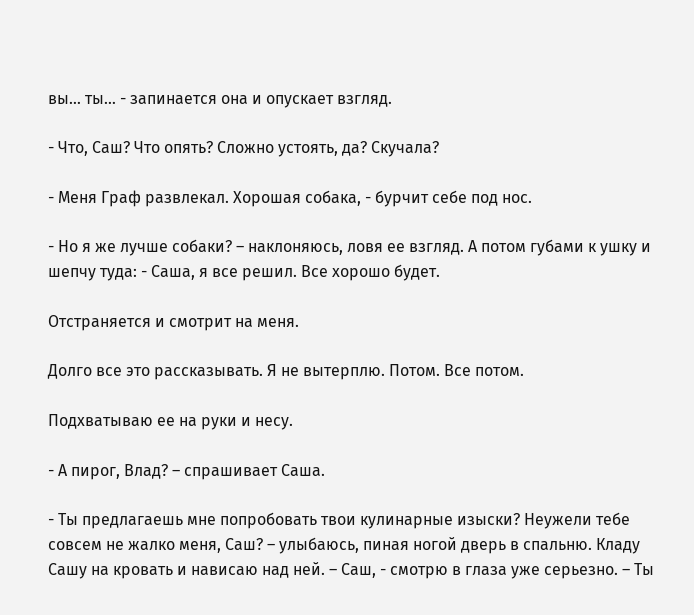вы… ты… - запинается она и опускает взгляд.

- Что, Саш? Что опять? Сложно устоять, да? Скучала?

- Меня Граф развлекал. Хорошая собака, - бурчит себе под нос.

- Но я же лучше собаки? – наклоняюсь, ловя ее взгляд. А потом губами к ушку и шепчу туда: - Саша, я все решил. Все хорошо будет.

Отстраняется и смотрит на меня.

Долго все это рассказывать. Я не вытерплю. Потом. Все потом.

Подхватываю ее на руки и несу.

- А пирог, Влад? – спрашивает Саша.

- Ты предлагаешь мне попробовать твои кулинарные изыски? Неужели тебе совсем не жалко меня, Саш? – улыбаюсь, пиная ногой дверь в спальню. Кладу Сашу на кровать и нависаю над ней. – Саш, - смотрю в глаза уже серьезно. – Ты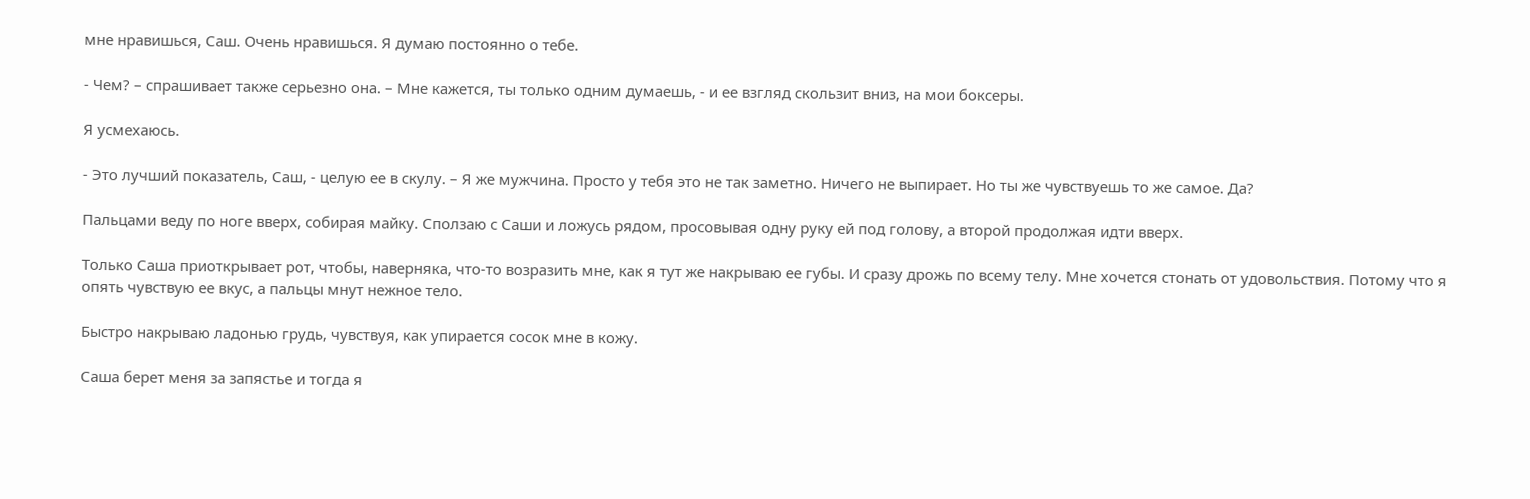мне нравишься, Саш. Очень нравишься. Я думаю постоянно о тебе.

- Чем? – спрашивает также серьезно она. – Мне кажется, ты только одним думаешь, - и ее взгляд скользит вниз, на мои боксеры.

Я усмехаюсь.

- Это лучший показатель, Саш, - целую ее в скулу. – Я же мужчина. Просто у тебя это не так заметно. Ничего не выпирает. Но ты же чувствуешь то же самое. Да?

Пальцами веду по ноге вверх, собирая майку. Сползаю с Саши и ложусь рядом, просовывая одну руку ей под голову, а второй продолжая идти вверх.

Только Саша приоткрывает рот, чтобы, наверняка, что-то возразить мне, как я тут же накрываю ее губы. И сразу дрожь по всему телу. Мне хочется стонать от удовольствия. Потому что я опять чувствую ее вкус, а пальцы мнут нежное тело.

Быстро накрываю ладонью грудь, чувствуя, как упирается сосок мне в кожу.

Саша берет меня за запястье и тогда я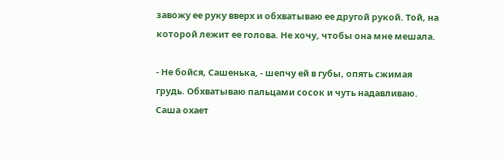завожу ее руку вверх и обхватываю ее другой рукой. Той, на которой лежит ее голова. Не хочу, чтобы она мне мешала.

- Не бойся, Сашенька, - шепчу ей в губы, опять сжимая грудь. Обхватываю пальцами сосок и чуть надавливаю. Саша охает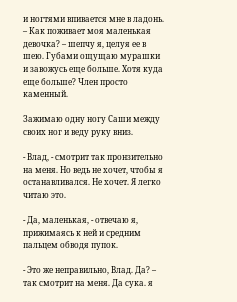и ногтями впивается мне в ладонь. – Как поживает моя маленькая девочка? – шепчу я, целуя ее в шею. Губами ощущаю мурашки и завожусь еще больше. Хотя куда еще больше? Член просто каменный.

Зажимаю одну ногу Саши между своих ног и веду руку вниз.

- Влад, - смотрит так пронзительно на меня. Но ведь не хочет, чтобы я останавливался. Не хочет. Я легко читаю это.

- Да, маленькая, - отвечаю я, прижимаясь к ней и средним пальцем обводя пупок.

- Это же неправильно, Влад. Да? – так смотрит на меня. Да сука. я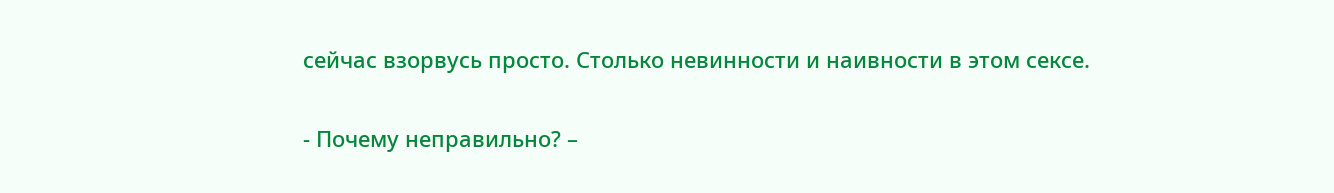сейчас взорвусь просто. Столько невинности и наивности в этом сексе.

- Почему неправильно? –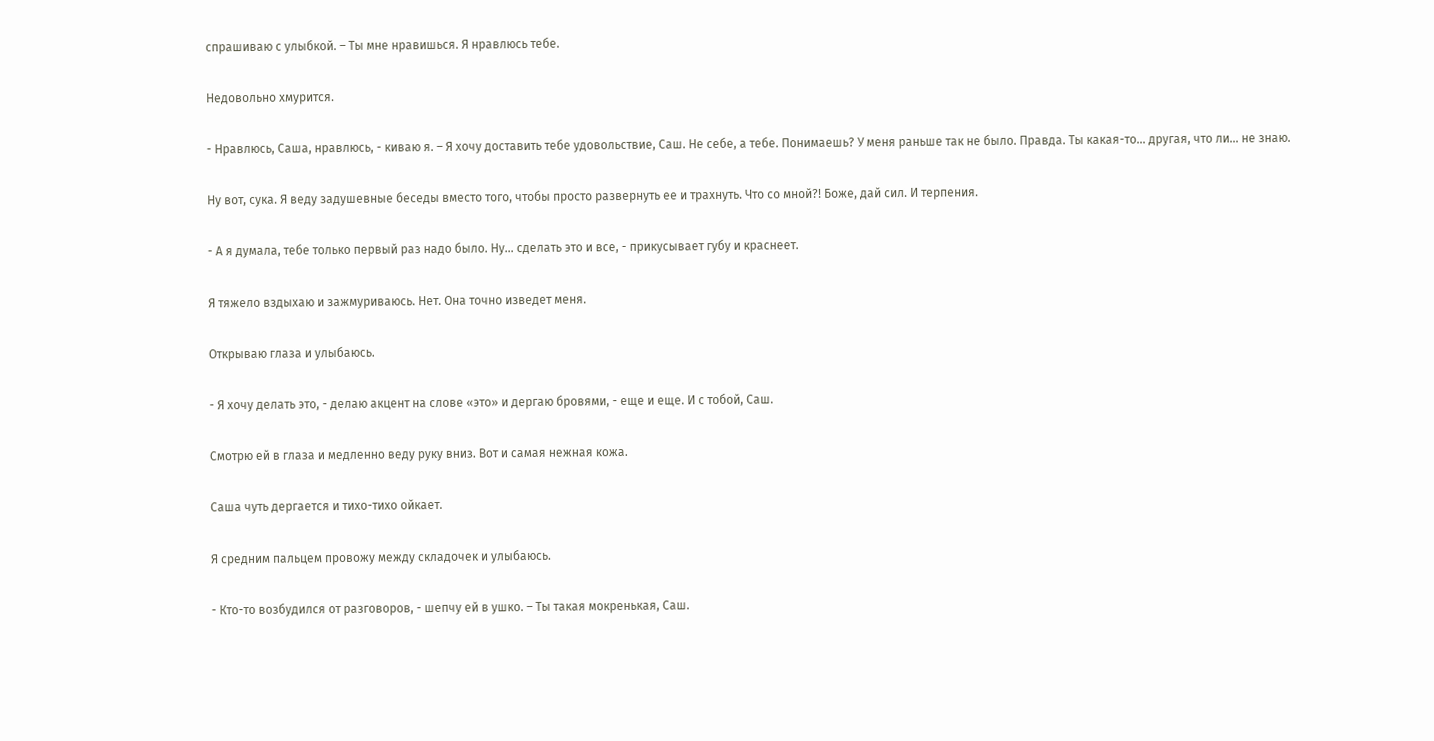спрашиваю с улыбкой. – Ты мне нравишься. Я нравлюсь тебе.

Недовольно хмурится.

- Нравлюсь, Саша, нравлюсь, - киваю я. – Я хочу доставить тебе удовольствие, Саш. Не себе, а тебе. Понимаешь? У меня раньше так не было. Правда. Ты какая-то… другая, что ли… не знаю.

Ну вот, сука. Я веду задушевные беседы вместо того, чтобы просто развернуть ее и трахнуть. Что со мной?! Боже, дай сил. И терпения.

- А я думала, тебе только первый раз надо было. Ну… сделать это и все, - прикусывает губу и краснеет.

Я тяжело вздыхаю и зажмуриваюсь. Нет. Она точно изведет меня.

Открываю глаза и улыбаюсь.

- Я хочу делать это, - делаю акцент на слове «это» и дергаю бровями, - еще и еще. И с тобой, Саш.

Смотрю ей в глаза и медленно веду руку вниз. Вот и самая нежная кожа.

Саша чуть дергается и тихо-тихо ойкает.

Я средним пальцем провожу между складочек и улыбаюсь.

- Кто-то возбудился от разговоров, - шепчу ей в ушко. – Ты такая мокренькая, Саш.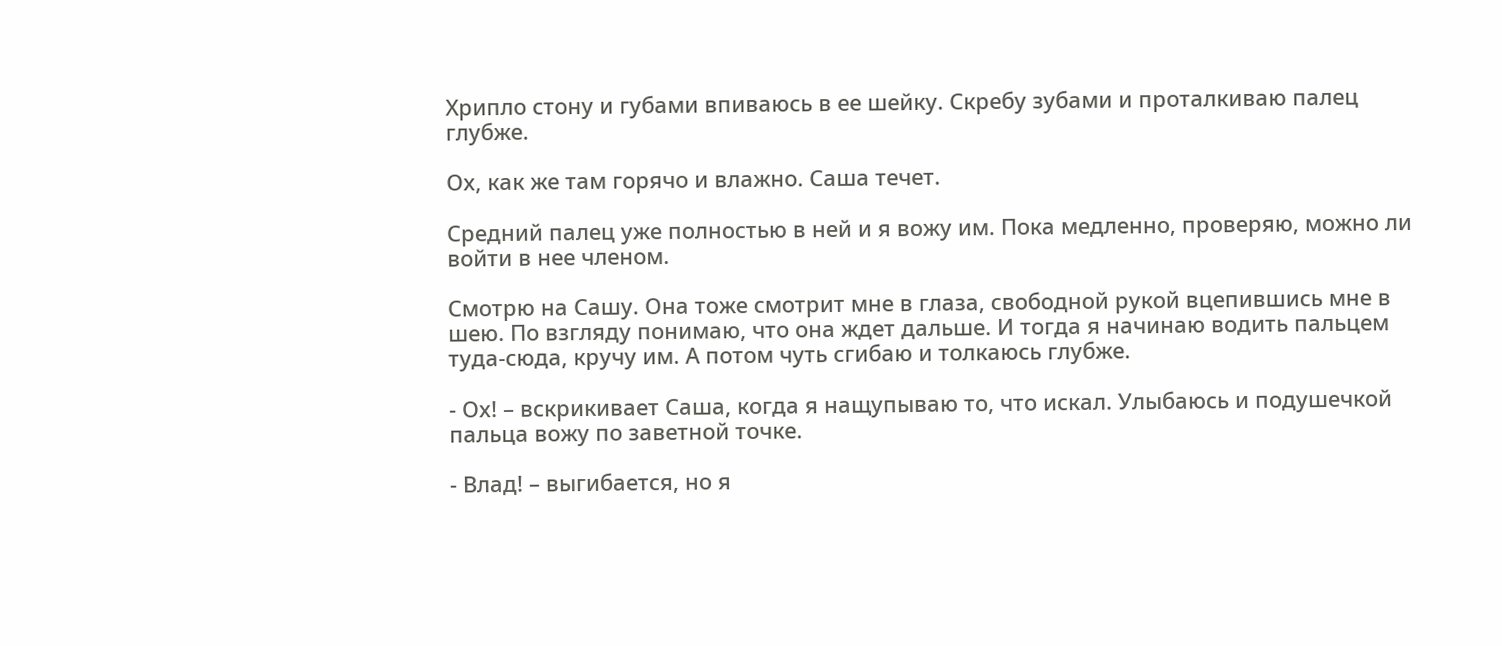Хрипло стону и губами впиваюсь в ее шейку. Скребу зубами и проталкиваю палец глубже.

Ох, как же там горячо и влажно. Саша течет.

Средний палец уже полностью в ней и я вожу им. Пока медленно, проверяю, можно ли войти в нее членом.

Смотрю на Сашу. Она тоже смотрит мне в глаза, свободной рукой вцепившись мне в шею. По взгляду понимаю, что она ждет дальше. И тогда я начинаю водить пальцем туда-сюда, кручу им. А потом чуть сгибаю и толкаюсь глубже.

- Ох! – вскрикивает Саша, когда я нащупываю то, что искал. Улыбаюсь и подушечкой пальца вожу по заветной точке.

- Влад! – выгибается, но я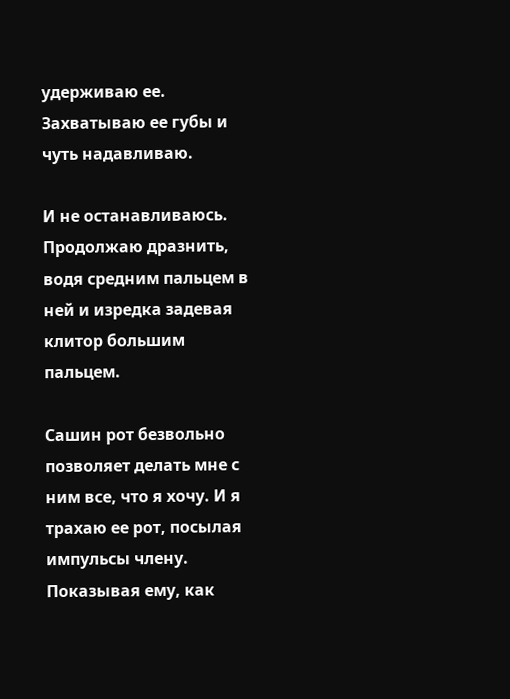удерживаю ее. Захватываю ее губы и чуть надавливаю.

И не останавливаюсь. Продолжаю дразнить, водя средним пальцем в ней и изредка задевая клитор большим пальцем.

Сашин рот безвольно позволяет делать мне с ним все, что я хочу. И я трахаю ее рот, посылая импульсы члену. Показывая ему, как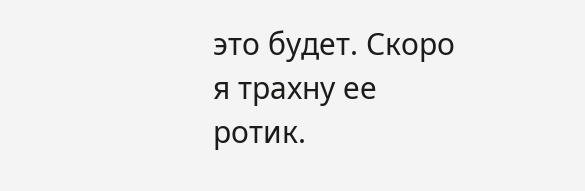это будет. Скоро я трахну ее ротик.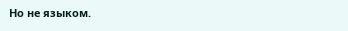Но не языком.